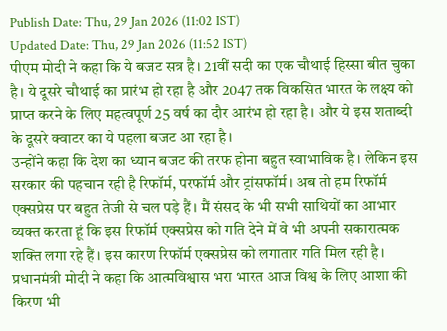Publish Date: Thu, 29 Jan 2026 (11:02 IST)
Updated Date: Thu, 29 Jan 2026 (11:52 IST)
पीएम मोदी ने कहा कि ये बजट सत्र है। 21वीं सदी का एक चौथाई हिस्सा बीत चुका है। ये दूसरे चौथाई का प्रारंभ हो रहा है और 2047 तक विकसित भारत के लक्ष्य को प्राप्त करने के लिए महत्वपूर्ण 25 वर्ष का दौर आरंभ हो रहा है। और ये इस शताब्दी के दूसरे क्वाटर का ये पहला बजट आ रहा है।
उन्होंने कहा कि देश का ध्यान बजट की तरफ होना बहुत स्वाभाविक है। लेकिन इस सरकार की पहचान रही है रिफॉर्म, परफॉर्म और ट्रांसफॉर्म। अब तो हम रिफॉर्म एक्सप्रेस पर बहुत तेजी से चल पड़े हैं। मैं संसद के भी सभी साथियों का आभार व्यक्त करता हूं कि इस रिफॉर्म एक्सप्रेस को गति देने में वे भी अपनी सकारात्मक शक्ति लगा रहे हैं। इस कारण रिफॉर्म एक्सप्रेस को लगातार गति मिल रही है।
प्रधानमंत्री मोदी ने कहा कि आत्मविश्वास भरा भारत आज विश्व के लिए आशा की किरण भी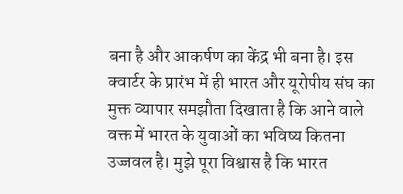बना है और आकर्षण का केंद्र भी बना है। इस क्वार्टर के प्रारंभ में ही भारत और यूरोपीय संघ का मुक्त व्यापार समझौता दिखाता है कि आने वाले वक्त में भारत के युवाओं का भविष्य कितना उज्जवल है। मुझे पूरा विश्वास है कि भारत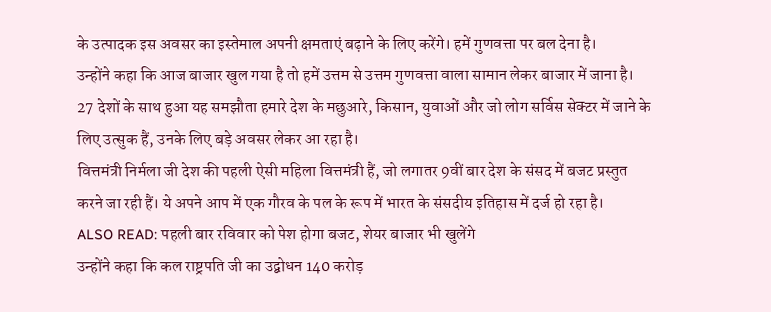के उत्पादक इस अवसर का इस्तेमाल अपनी क्षमताएं बढ़ाने के लिए करेंगे। हमें गुणवत्ता पर बल देना है।
उन्होंने कहा कि आज बाजार खुल गया है तो हमें उत्तम से उत्तम गुणवत्ता वाला सामान लेकर बाजार में जाना है। 27 देशों के साथ हुआ यह समझौता हमारे देश के मछुआरे, किसान, युवाओं और जो लोग सर्विस सेक्टर में जाने के लिए उत्सुक हैं, उनके लिए बड़े अवसर लेकर आ रहा है।
वित्तमंत्री निर्मला जी देश की पहली ऐसी महिला वित्तमंत्री हैं, जो लगातर 9वीं बार देश के संसद में बजट प्रस्तुत करने जा रही हैं। ये अपने आप में एक गौरव के पल के रूप में भारत के संसदीय इतिहास में दर्ज हो रहा है।
ALSO READ: पहली बार रविवार को पेश होगा बजट, शेयर बाजार भी खुलेंगे
उन्होंने कहा कि कल राष्ट्रपति जी का उद्बोधन 140 करोड़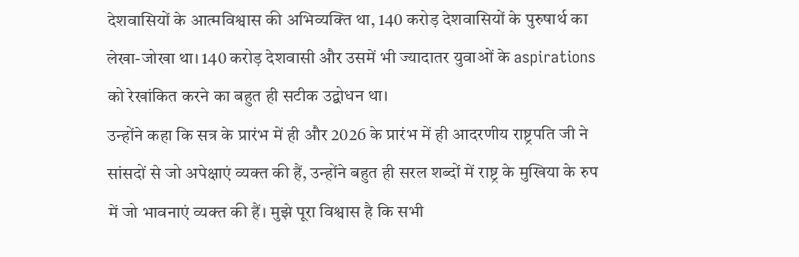देशवासियों के आत्मविश्वास की अभिव्यक्ति था, 140 करोड़ देशवासियों के पुरुषार्थ का लेखा-जोखा था। 140 करोड़ देशवासी और उसमें भी ज्यादातर युवाओं के aspirations को रेखांकित करने का बहुत ही सटीक उद्बोधन था।
उन्होंने कहा कि सत्र के प्रारंभ में ही और 2026 के प्रारंभ में ही आदरणीय राष्ट्रपति जी ने सांसदों से जो अपेक्षाएं व्यक्त की हैं, उन्होंने बहुत ही सरल शब्दों में राष्ट्र के मुखिया के रुप में जो भावनाएं व्यक्त की हैं। मुझे पूरा विश्वास है कि सभी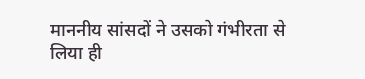माननीय सांसदों ने उसको गंभीरता से लिया ही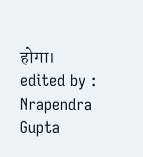होगा।
edited by : Nrapendra Gupta